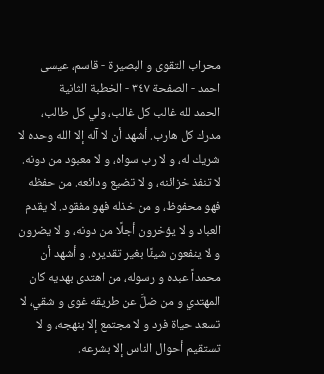محراب التقوى و البصيرة - قاسم، عيسى احمد - الصفحة ٣٤٧ - الخطبة الثانية
الحمد لله غالب كل غالب، ولي كل طالب، مدرك كل هارب. أشهد أن لا آله إلا الله وحده لا شريك له، و لا رب سواه، و لا معبود من دونه. لا تنفذ خزائنه، و لا تضيع ودائعه. من حفظه فهو محفوظ، و من خذله فهو مفقود. لا يقدم العباد و لا يؤخرون أجلًا من دونه، و لا يضرون و لا ينفعون شيئًا بغير تقديره. و أشهد أن محمداً عبده و رسوله، من اهتدى بهديه كان المهتدي و من ضلَّ عن طريقه غوى و شقي، لا تسعد حياة فرد و لا مجتمع إلا بنهجه، و لا تستقيم أحوال الناس إلا بشرعه.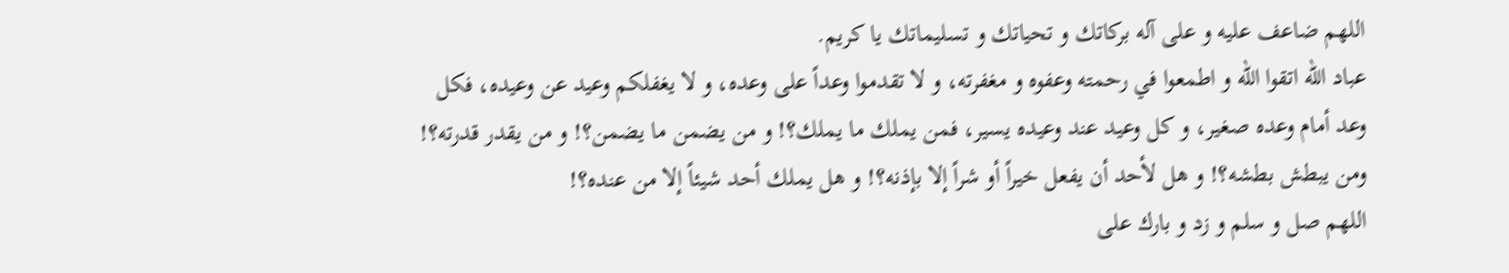اللهم ضاعف عليه و على آله بركاتك و تحياتك و تسليماتك يا كريم.
عباد الله اتقوا الله و اطمعوا في رحمته وعفوه و مغفرته، و لا تقدموا وعداً على وعده، و لا يغفلكم وعيد عن وعيده، فكل وعد أمام وعده صغير، و كل وعيد عند وعيده يسير، فمن يملك ما يملك؟! و من يضمن ما يضمن؟! و من يقدر قدرته؟! ومن يبطش بطشه؟! و هل لأحد أن يفعل خيراً أو شراً إلا بإذنه؟! و هل يملك أحد شيئاً إلا من عنده؟!
اللهم صل و سلم و زد و بارك على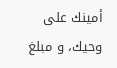أمينك على وحيك، و مبلغ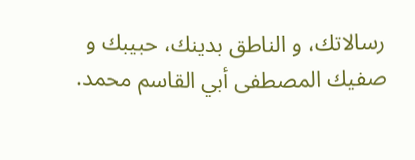رسالاتك، و الناطق بدينك، حبيبك و صفيك المصطفى أبي القاسم محمد.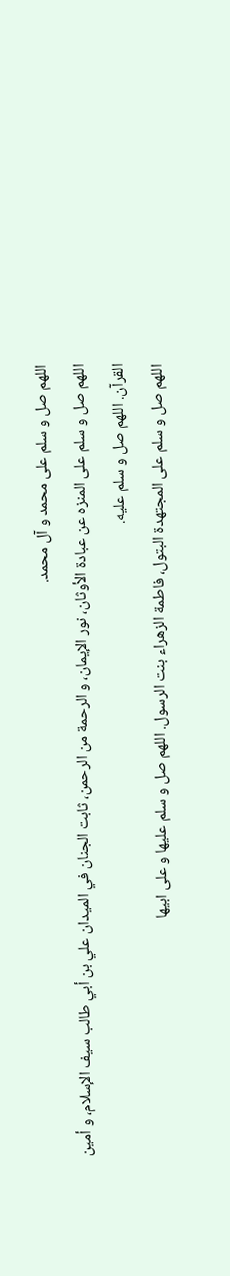اللهم صل و سلم على محمد و آل محمد.
اللهم صل و سلم على المنزه عن عبادة الأوثان، نور الإيمان، و الرحمة من الرحمن، ثابت الجنان في الميدان علي بن أبي طالب سيف الإسلام، و أمين القرآن. اللهم صل و سلم عليه.
اللهم صل و سلم على المجتهدة البتول، فاطمة الزهراء بنت الرسول. اللهم صل و سلم عليها و على ابيها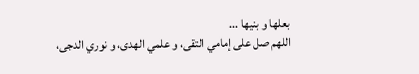بعلها و بنيها ...
اللهم صل على إمامي التقى، و علمي الهدى، و نوري الدجى،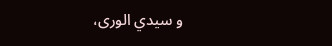و سيدي الورى،